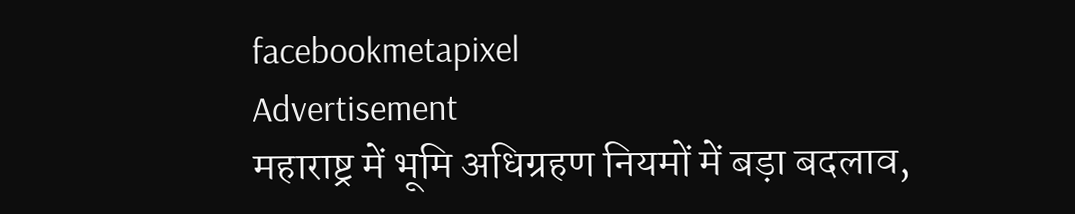facebookmetapixel
Advertisement
महाराष्ट्र में भूमि अधिग्रहण नियमों में बड़ा बदलाव,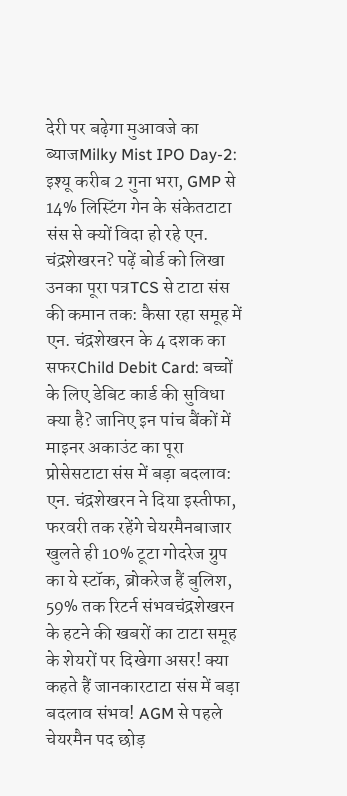देरी पर बढ़ेगा मुआवजे का ब्याजMilky Mist IPO Day-2: इश्यू करीब 2 गुना भरा, GMP से 14% लिस्टिंग गेन के संकेतटाटा संस से क्यों विदा हो रहे एन. चंद्रशेखरन? पढ़ें बोर्ड को लिखा उनका पूरा पत्रTCS से टाटा संस की कमान तक: कैसा रहा समूह में एन. चंद्रशेखरन के 4 दशक का सफरChild Debit Card: बच्चों के लिए डेबिट कार्ड की सुविधा क्या है? जानिए इन पांच बैंकों में माइनर अकाउंट का पूरा प्रोसेसटाटा संस में बड़ा बदलाव: एन. चंद्रशेखरन ने दिया इस्तीफा, फरवरी तक रहेंगे चेयरमैनबाजार खुलते ही 10% टूटा गोदरेज ग्रुप का ये स्टॉक, ब्रोकरेज हैं बुलिश, 59% तक रिटर्न संभवचंद्रशेखरन के हटने की खबरों का टाटा समूह के शेयरों पर दिखेगा असर! क्या कहते हैं जानकारटाटा संस में बड़ा बदलाव संभव! AGM से पहले चेयरमैन पद छोड़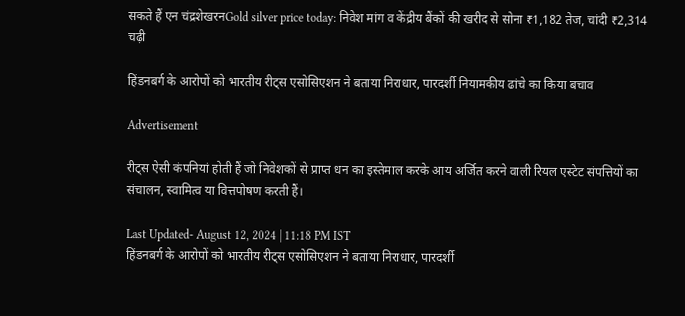सकते हैं एन चंद्रशेखरनGold silver price today: निवेश मांग व केंद्रीय बैंकों की खरीद से सोना ₹1,182 तेज, चांदी ₹2,314 चढ़ी

हिंडनबर्ग के आरोपों को भारतीय रीट्स एसोसिएशन ने बताया निराधार, पारदर्शी नियामकीय ढांचे का किया बचाव

Advertisement

रीट्स ऐसी कंपनियां होती हैं जो निवेशकों से प्राप्त धन का इस्तेमाल करके आय अर्जित करने वाली रियल एस्टेट संपत्तियों का संचालन, स्वामित्व या वित्तपोषण करती हैं।

Last Updated- August 12, 2024 | 11:18 PM IST
हिंडनबर्ग के आरोपों को भारतीय रीट्स एसोसिएशन ने बताया निराधार, पारदर्शी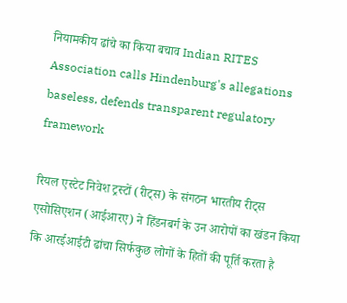नियामकीय ढांचे का किया बचाव Indian RITES Association calls Hindenburg's allegations baseless, defends transparent regulatory framework

रियल एस्टेट निवेश ट्रस्टों (रीट्स) के संगठन भारतीय रीट्स एसोसिएशन (आईआरए) ने हिंडनबर्ग के उन आरोपों का खंडन किया कि आरईआईटी ढांचा सिर्फकुछ लोगों के हितों की पूर्ति करता है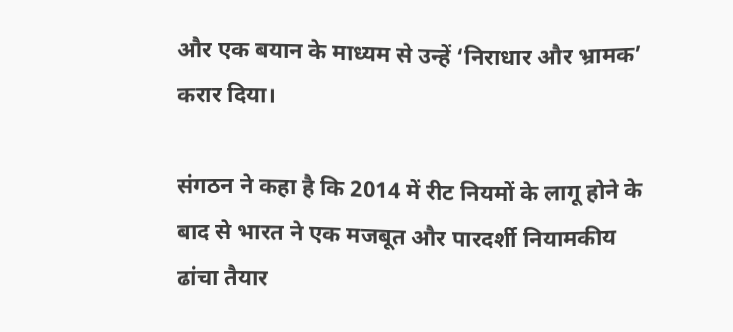और एक बयान के माध्यम से उन्हें ‘निराधार और भ्रामक’ करार दिया।

संगठन ने कहा है कि 2014 में रीट नियमों के लागू होने के बाद से भारत ने एक मजबूत और पारदर्शी नियामकीय ढांचा तैयार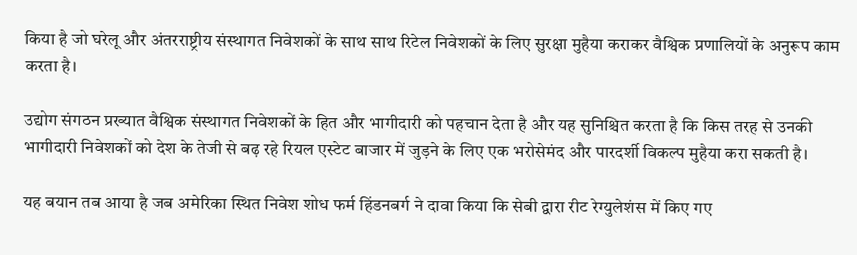किया है जो घरेलू और अंतरराष्ट्रीय संस्थागत निवेशकों के साथ साथ रिटेल निवेशकों के लिए सुरक्षा मुहैया कराकर वैश्विक प्रणालियों के अनुरूप काम करता है।

उद्योग संगठन प्रख्यात वैश्विक संस्थागत निवेशकों के हित और भागीदारी को पहचान देता है और यह सुनिश्चित करता है कि किस तरह से उनकी भागीदारी निवेशकों को देश के तेजी से बढ़ रहे रियल एस्टेट बाजार में जुड़ने के लिए एक भरोसेमंद और पारदर्शी विकल्प मुहैया करा सकती है।

यह बयान तब आया है जब अमेरिका स्थित निवेश शोध फर्म हिंडनबर्ग ने दावा किया कि सेबी द्वारा रीट रेग्युलेशंस में किए गए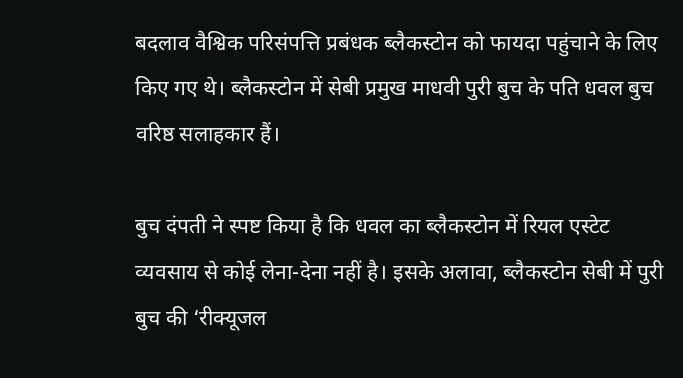बदलाव वैश्विक परिसंपत्ति प्रबंधक ब्लैकस्टोन को फायदा पहुंचाने के लिए किए गए थे। ब्लैकस्टोन में सेबी प्रमुख माधवी पुरी बुच के पति धवल बुच वरिष्ठ सलाहकार हैं।

बुच दंपती ने स्पष्ट किया है कि धवल का ब्लैकस्टोन में रियल एस्टेट व्यवसाय से कोई लेना-देना नहीं है। इसके अलावा, ब्लैकस्टोन सेबी में पुरी बुच की ‘रीक्यूजल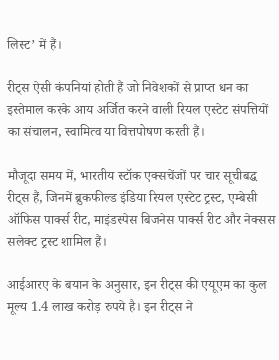लिस्ट’ में हैं।

रीट्स ऐसी कंपनियां होती हैं जो निवेशकों से प्राप्त धन का इस्तेमाल करके आय अर्जित करने वाली रियल एस्टेट संपत्तियों का संचालन, स्वामित्व या वित्तपोषण करती हैं।

मौजूदा समय में, भारतीय स्टॉक एक्सचेंजों पर चार सूचीबद्ध रीट्स हैं, जिनमें ब्रुकफील्ड इंडिया रियल एस्टेट ट्रस्ट, एम्बेसी ऑफिस पार्क्स रीट, माइंडस्पेस बिजनेस पार्क्स रीट और नेक्सस सलेक्ट ट्रस्ट शामिल हैं।

आईआरए के बयान के अनुसार, इन रीट्स की एयूएम का कुल मूल्य 1.4 लाख करोड़ रुपये है। इन रीट्स ने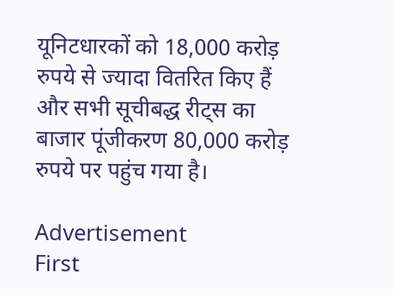यूनिटधारकों को 18,000 करोड़ रुपये से ज्यादा वितरित किए हैं और सभी सूचीबद्ध रीट्स का बाजार पूंजीकरण 80,000 करोड़ रुपये पर पहुंच गया है।

Advertisement
First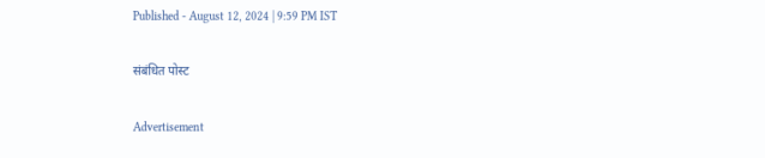Published - August 12, 2024 | 9:59 PM IST

संबंधित पोस्ट

Advertisement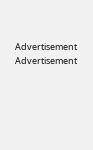Advertisement
Advertisement